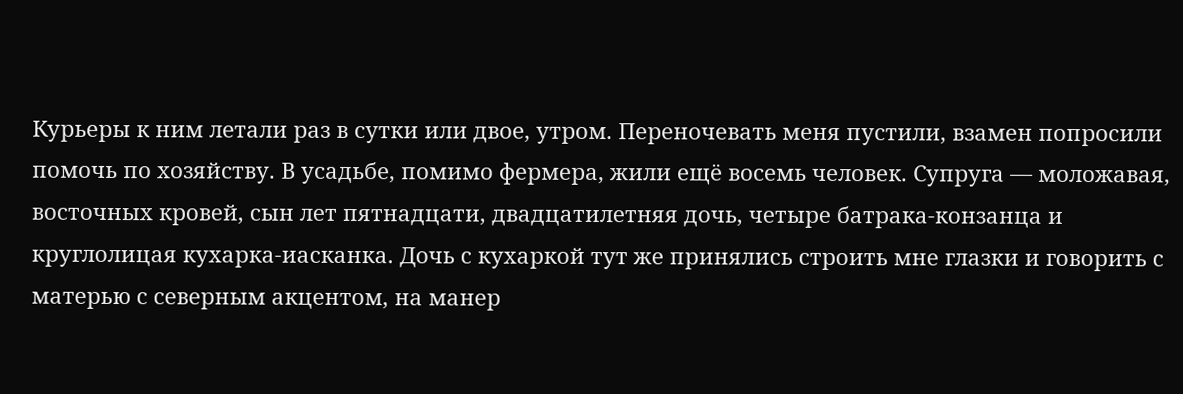Курьеры к ним летали раз в сутки или двое, утром. Переночевать меня пустили, взамен попросили помочь по хозяйству. В усадьбе, помимо фермера, жили ещё восемь человек. Супруга — моложавая, восточных кровей, сын лет пятнадцати, двадцатилетняя дочь, четыре батрака-конзанца и круглолицая кухарка-иасканка. Дочь с кухаркой тут же принялись строить мне глазки и говорить с матерью с северным акцентом, на манер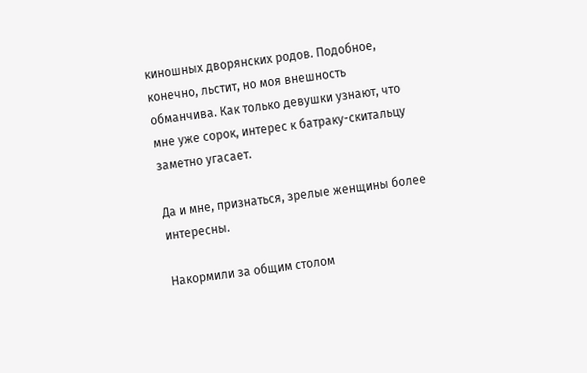киношных дворянских родов. Подобное, конечно, льстит, но моя внешность обманчива. Как только девушки узнают, что мне уже сорок, интерес к батраку-скитальцу заметно угасает.

Да и мне, признаться, зрелые женщины более интересны.

Накормили за общим столом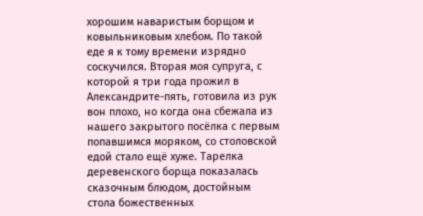хорошим наваристым борщом и ковыльниковым хлебом. По такой еде я к тому времени изрядно соскучился. Вторая моя супруга, с которой я три года прожил в Александрите-пять, готовила из рук вон плохо, но когда она сбежала из нашего закрытого посёлка с первым попавшимся моряком, со столовской едой стало ещё хуже. Тарелка деревенского борща показалась сказочным блюдом, достойным стола божественных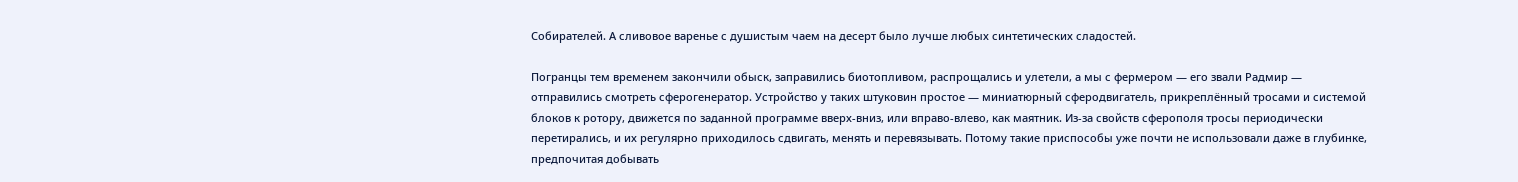Собирателей. А сливовое варенье с душистым чаем на десерт было лучше любых синтетических сладостей.

Погранцы тем временем закончили обыск, заправились биотопливом, распрощались и улетели, а мы с фермером — его звали Радмир — отправились смотреть сферогенератор. Устройство у таких штуковин простое — миниатюрный сферодвигатель, прикреплённый тросами и системой блоков к ротору, движется по заданной программе вверх-вниз, или вправо-влево, как маятник. Из-за свойств сферополя тросы периодически перетирались, и их регулярно приходилось сдвигать, менять и перевязывать. Потому такие приспособы уже почти не использовали даже в глубинке, предпочитая добывать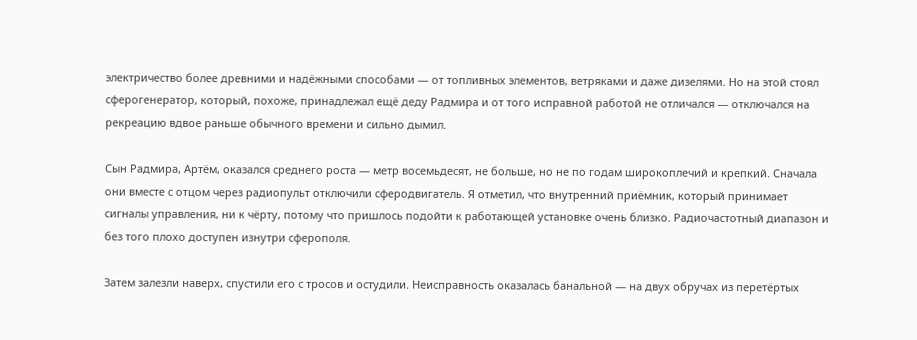электричество более древними и надёжными способами — от топливных элементов, ветряками и даже дизелями. Но на этой стоял сферогенератор, который, похоже, принадлежал ещё деду Радмира и от того исправной работой не отличался — отключался на рекреацию вдвое раньше обычного времени и сильно дымил.

Сын Радмира, Артём, оказался среднего роста — метр восемьдесят, не больше, но не по годам широкоплечий и крепкий. Сначала они вместе с отцом через радиопульт отключили сферодвигатель. Я отметил, что внутренний приёмник, который принимает сигналы управления, ни к чёрту, потому что пришлось подойти к работающей установке очень близко. Радиочастотный диапазон и без того плохо доступен изнутри сферополя.

Затем залезли наверх, спустили его с тросов и остудили. Неисправность оказалась банальной — на двух обручах из перетёртых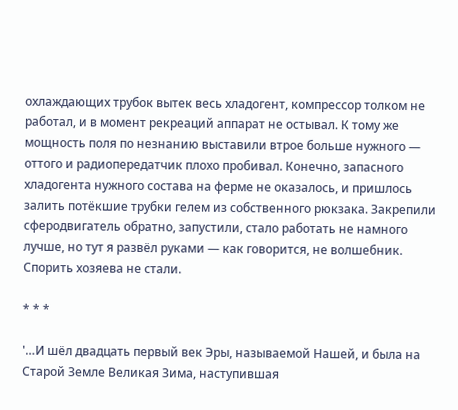охлаждающих трубок вытек весь хладогент, компрессор толком не работал, и в момент рекреаций аппарат не остывал. К тому же мощность поля по незнанию выставили втрое больше нужного — оттого и радиопередатчик плохо пробивал. Конечно, запасного хладогента нужного состава на ферме не оказалось, и пришлось залить потёкшие трубки гелем из собственного рюкзака. Закрепили сферодвигатель обратно, запустили, стало работать не намного лучше, но тут я развёл руками — как говорится, не волшебник. Спорить хозяева не стали.

* * *

'…И шёл двадцать первый век Эры, называемой Нашей, и была на Старой Земле Великая Зима, наступившая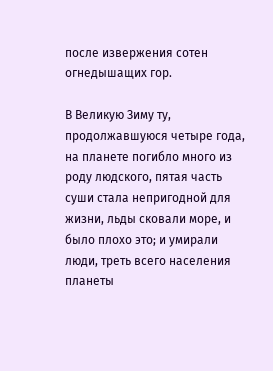после извержения сотен огнедышащих гор.

В Великую Зиму ту, продолжавшуюся четыре года, на планете погибло много из роду людского, пятая часть суши стала непригодной для жизни, льды сковали море, и было плохо это; и умирали люди, треть всего населения планеты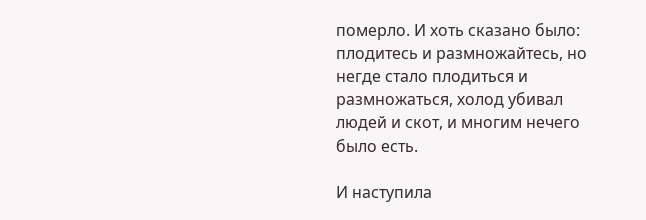померло. И хоть сказано было: плодитесь и размножайтесь, но негде стало плодиться и размножаться, холод убивал людей и скот, и многим нечего было есть.

И наступила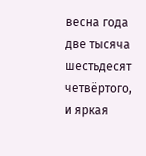весна года две тысяча шестьдесят четвёртого, и яркая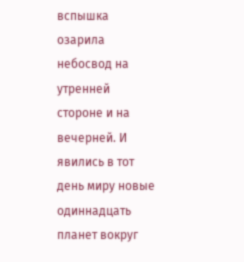вспышка озарила небосвод на утренней стороне и на вечерней. И явились в тот день миру новые одиннадцать планет вокруг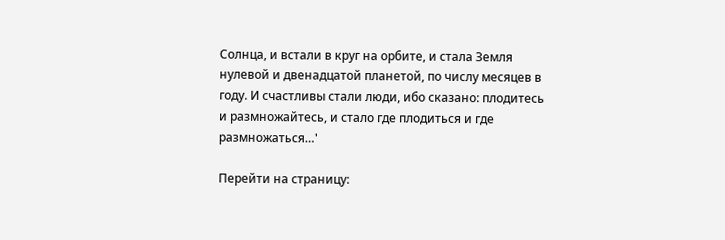Солнца, и встали в круг на орбите, и стала Земля нулевой и двенадцатой планетой, по числу месяцев в году. И счастливы стали люди, ибо сказано: плодитесь и размножайтесь, и стало где плодиться и где размножаться…'

Перейти на страницу: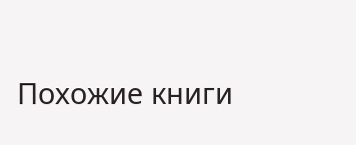Похожие книги